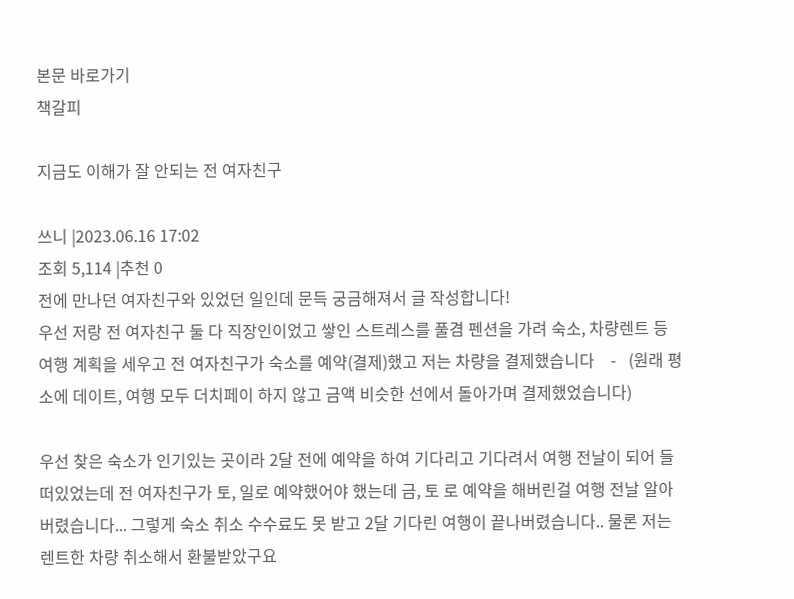본문 바로가기
책갈피

지금도 이해가 잘 안되는 전 여자친구

쓰니 |2023.06.16 17:02
조회 5,114 |추천 0
전에 만나던 여자친구와 있었던 일인데 문득 궁금해져서 글 작성합니다!
우선 저랑 전 여자친구 둘 다 직장인이었고 쌓인 스트레스를 풀겸 펜션을 가려 숙소, 차량렌트 등 여행 계획을 세우고 전 여자친구가 숙소를 예약(결제)했고 저는 차량을 결제했습니다    -   (원래 평소에 데이트, 여행 모두 더치페이 하지 않고 금액 비슷한 선에서 돌아가며 결제했었습니다)

우선 찾은 숙소가 인기있는 곳이라 2달 전에 예약을 하여 기다리고 기다려서 여행 전날이 되어 들떠있었는데 전 여자친구가 토, 일로 예약했어야 했는데 금, 토 로 예약을 해버린걸 여행 전날 알아버렸습니다... 그렇게 숙소 취소 수수료도 못 받고 2달 기다린 여행이 끝나버렸습니다.. 물론 저는 렌트한 차량 취소해서 환불받았구요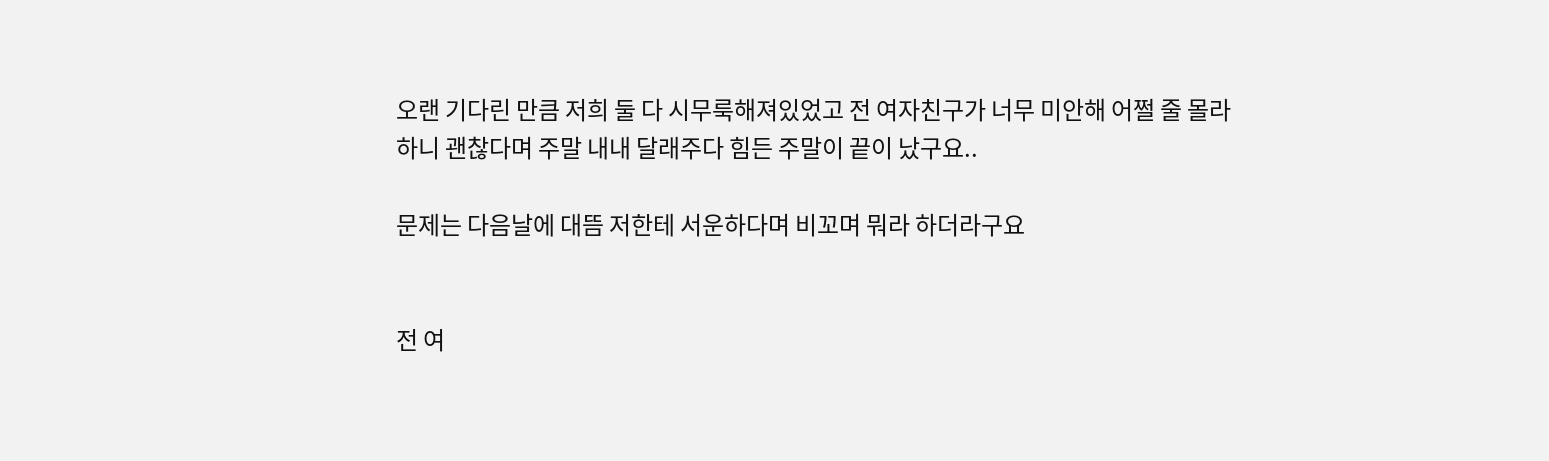오랜 기다린 만큼 저희 둘 다 시무룩해져있었고 전 여자친구가 너무 미안해 어쩔 줄 몰라하니 괜찮다며 주말 내내 달래주다 힘든 주말이 끝이 났구요..

문제는 다음날에 대뜸 저한테 서운하다며 비꼬며 뭐라 하더라구요


전 여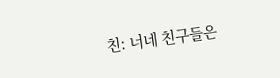친: 너네 친구들은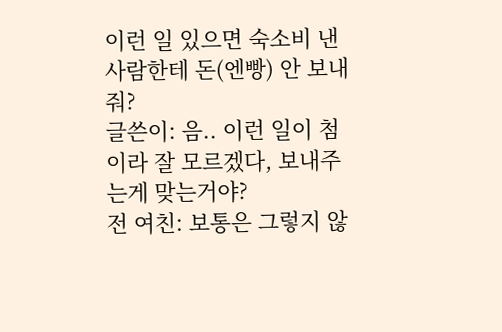이런 일 있으면 숙소비 낸 사람한테 돈(엔빵) 안 보내줘?
글쓴이: 음.. 이런 일이 첨이라 잘 모르겠다, 보내주는게 맞는거야?
전 여친: 보통은 그렇지 않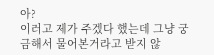아?
이러고 제가 주겠다 했는데 그냥 궁금해서 물어본거라고 받지 않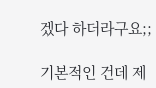겠다 하더라구요;;

기본적인 건데 제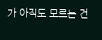가 아직도 모르는 건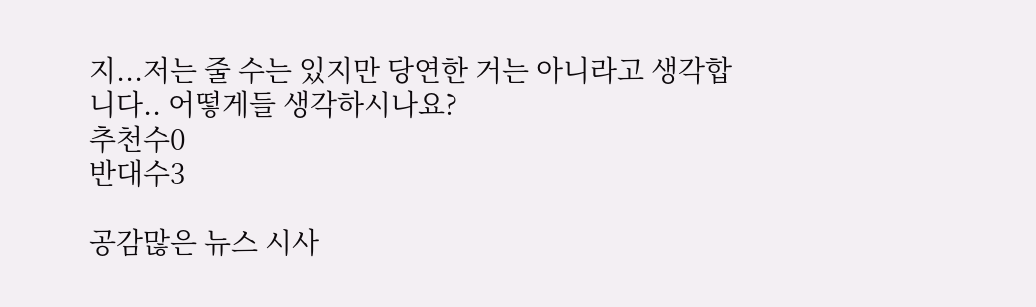지...저는 줄 수는 있지만 당연한 거는 아니라고 생각합니다.. 어떻게들 생각하시나요?
추천수0
반대수3

공감많은 뉴스 시사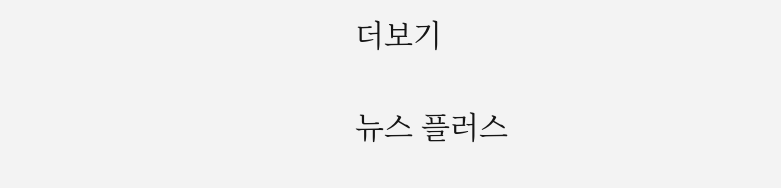더보기

뉴스 플러스